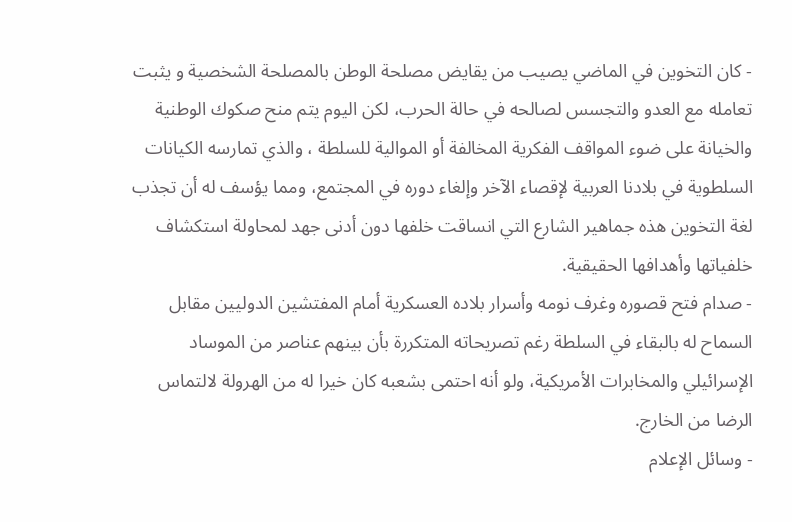- كان التخوين في الماضي يصيب من يقايض مصلحة الوطن بالمصلحة الشخصية و يثبت تعامله مع العدو والتجسس لصالحه في حالة الحرب، لكن اليوم يتم منح صكوك الوطنية والخيانة على ضوء المواقف الفكرية المخالفة أو الموالية للسلطة ، والذي تمارسه الكيانات السلطوية في بلادنا العربية لإقصاء الآخر وإلغاء دوره في المجتمع، ومما يؤسف له أن تجذب لغة التخوين هذه جماهير الشارع التي انساقت خلفها دون أدنى جهد لمحاولة استكشاف خلفياتها وأهدافها الحقيقية.
- صدام فتح قصوره وغرف نومه وأسرار بلاده العسكرية أمام المفتشين الدوليين مقابل السماح له بالبقاء في السلطة رغم تصريحاته المتكررة بأن بينهم عناصر من الموساد الإسرائيلي والمخابرات الأمريكية، ولو أنه احتمى بشعبه كان خيرا له من الهرولة لالتماس الرضا من الخارج.
- وسائل الإعلام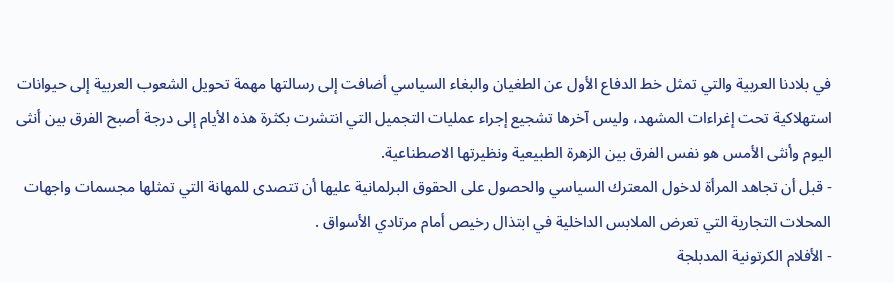في بلادنا العربية والتي تمثل خط الدفاع الأول عن الطغيان والبغاء السياسي أضافت إلى رسالتها مهمة تحويل الشعوب العربية إلى حيوانات استهلاكية تحت إغراءات المشهد، وليس آخرها تشجيع إجراء عمليات التجميل التي انتشرت بكثرة هذه الأيام إلى درجة أصبح الفرق بين أنثى اليوم وأنثى الأمس هو نفس الفرق بين الزهرة الطبيعية ونظيرتها الاصطناعية.
- قبل أن تجاهد المرأة لدخول المعترك السياسي والحصول على الحقوق البرلمانية عليها أن تتصدى للمهانة التي تمثلها مجسمات واجهات المحلات التجارية التي تعرض الملابس الداخلية في ابتذال رخيص أمام مرتادي الأسواق .
- الأفلام الكرتونية المدبلجة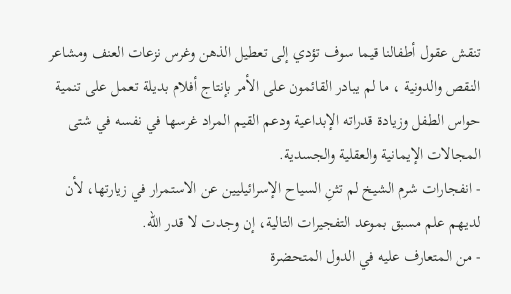تنقش عقول أطفالنا قيما سوف تؤدي إلى تعطيل الذهن وغرس نزعات العنف ومشاعر النقص والدونية ، ما لم يبادر القائمون على الأمر بإنتاج أفلام بديلة تعمل على تنمية حواس الطفل وزيادة قدراته الإبداعية ودعم القيم المراد غرسها في نفسه في شتى المجالات الإيمانية والعقلية والجسدية.
- انفجارات شرم الشيخ لم تثنِ السياح الإسرائيليين عن الاستمرار في زيارتها، لأن لديهم علم مسبق بموعد التفجيرات التالية، إن وجدت لا قدر الله.
- من المتعارف عليه في الدول المتحضرة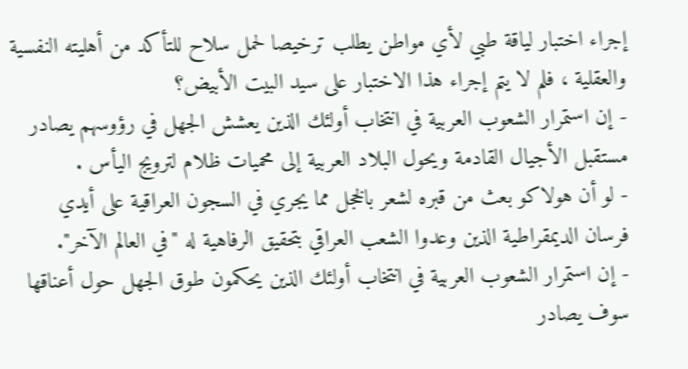إجراء اختبار لياقة طبي لأي مواطن يطلب ترخيصا لحمل سلاح للتأكد من أهليته النفسية والعقلية ، فلم لا يتم إجراء هذا الاختبار على سيد البيت الأبيض؟
- إن استمرار الشعوب العربية في انتخاب أولئك الذين يعشش الجهل في رؤوسهم يصادر مستقبل الأجيال القادمة ويحول البلاد العربية إلى محميات ظلام لترويج اليأس .
- لو أن هولاكو بعث من قبره لشعر بالخجل مما يجري في السجون العراقية على أيدي فرسان الديمقراطية الذين وعدوا الشعب العراقي بتحقيق الرفاهية له "في العالم الآخر".
- إن استمرار الشعوب العربية في انتخاب أولئك الذين يحكمون طوق الجهل حول أعناقها سوف يصادر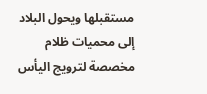مستقبلها ويحول البلاد إلى محميات ظلام مخصصة لترويج اليأس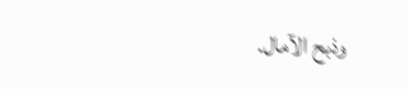وذبح الآمال.